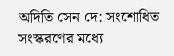অদিতি সেন দে: সংশোধিত সংস্করণের মধ্যে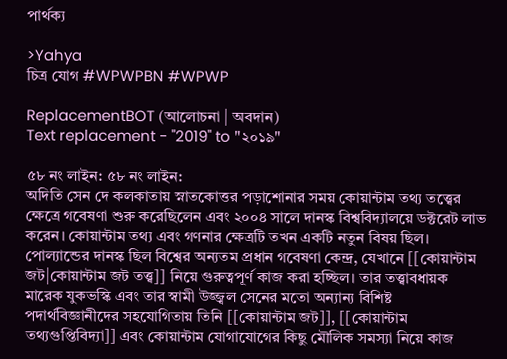পার্থক্য

>Yahya
চিত্র যোগ #WPWPBN #WPWP

ReplacementBOT (আলোচনা | অবদান)
Text replacement - "2019" to "২০১৯"

৫৮ নং লাইন: ৫৮ নং লাইন:
অদিতি সেন দে কলকাতায় স্নাতকোত্তর পড়াশোনার সময় কোয়ান্টাম তথ্য তত্ত্বের ক্ষেত্রে গবেষণা শুরু করেছিলেন এবং ২০০৪ সালে দানস্ক বিশ্ববিদ্যালয়ে ডক্টরেট লাভ করেন। কোয়ান্টাম তথ্য এবং গণনার ক্ষেত্রটি তখন একটি নতুন বিষয় ছিল। পোল্যান্ডের দানস্ক ছিল বিশ্বের অন্যতম প্রধান গবেষণা কেন্দ্র, যেখানে [[কোয়ান্টাম জট|কোয়ান্টাম জট তত্ত্ব]] নিয়ে গুরুত্বপূর্ণ কাজ করা হচ্ছিল। তার তত্ত্বাবধায়ক মারেক যুকভস্কি এবং তার স্বামী উজ্জ্বল সেনের মতো অন্যান্য বিশিষ্ট পদার্থবিজ্ঞানীদের সহযোগিতায় তিনি [[কোয়ান্টাম জট]], [[কোয়ান্টাম তথ্যগুপ্তিবিদ্যা]] এবং কোয়ান্টাম যোগাযোগের কিছু মৌলিক সমস্যা নিয়ে কাজ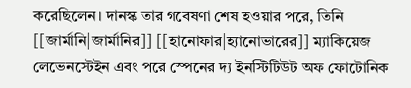করেছিলেন। দানস্ক তার গবেষণা শেষ হওয়ার পরে, তিনি [[জার্মানি|জার্মানির]] [[হানোফার|হ্যানোভারের]] ম্যাকিয়েজ লেভেনস্টেইন এবং পরে স্পেনের দ্য ইনস্টিটিউট অফ ফোটোনিক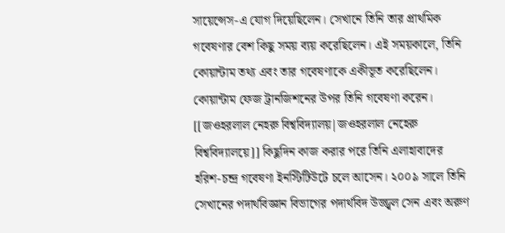সায়েন্সেস-এ যোগ দিয়েছিলেন। সেখানে তিনি তার প্রাথমিক গবেষণার বেশ কিছু সময় ব্যয় করেছিলেন। এই সময়কালে, তিনি কোয়ান্টাম তথ্য এবং তার গবেষণাকে একীভূত করেছিলেন। কোয়ান্টাম ফেজ ট্রানজিশনের উপর তিনি গবেষণা করেন। [[জওহরলাল নেহরু বিশ্ববিদ্যালয়|জওহরলাল নেহেরু বিশ্ববিদ্যালয়ে]] কিছুদিন কাজ করার পরে তিনি এলাহাবাদের হরিশ-চন্দ্র গবেষণা ইনস্টিটিউটে চলে আসেন। ২০০৯ সালে তিনি সেখানের পদার্থবিজ্ঞান বিভাগের পদার্থবিদ উজ্জ্বল সেন এবং অরুণ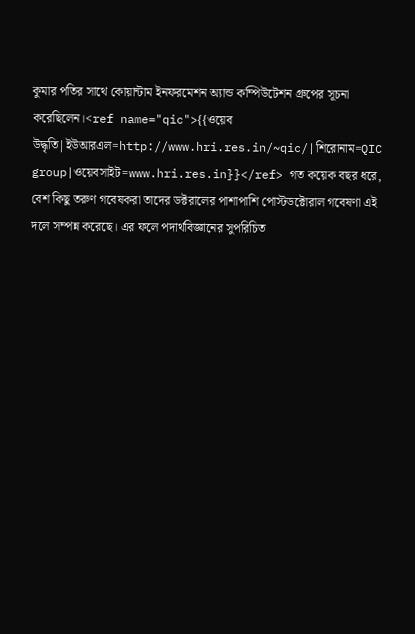কুমার পতির সাথে কোয়ান্টাম ইনফরমেশন অ্যান্ড কম্পিউটেশন গ্রুপের সূচনা করেছিলেন।<ref name="qic">{{ওয়েব উদ্ধৃতি|ইউআরএল=http://www.hri.res.in/~qic/|শিরোনাম=QIC group|ওয়েবসাইট=www.hri.res.in}}</ref> গত কয়েক বছর ধরে, বেশ কিছু তরুণ গবেষকরা তাদের ডক্টরালের পাশাপাশি পোস্টডক্টোরাল গবেষণা এই দলে সম্পন্ন করেছে। এর ফলে পদার্থবিজ্ঞানের সুপরিচিত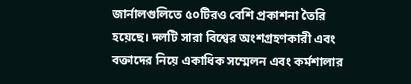জার্নালগুলিতে ৫০টিরও বেশি প্রকাশনা তৈরি হয়েছে। দলটি সারা বিশ্বের অংশগ্রহণকারী এবং বক্তাদের নিয়ে একাধিক সম্মেলন এবং কর্মশালার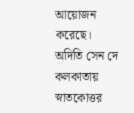আয়োজন করেছে।
অদিতি সেন দে কলকাতায় স্নাতকোত্তর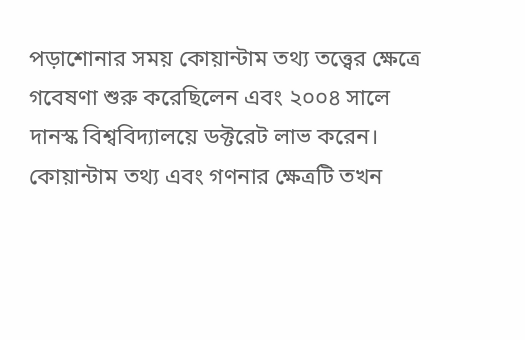পড়াশোনার সময় কোয়ান্টাম তথ্য তত্ত্বের ক্ষেত্রে গবেষণা শুরু করেছিলেন এবং ২০০৪ সালে দানস্ক বিশ্ববিদ্যালয়ে ডক্টরেট লাভ করেন। কোয়ান্টাম তথ্য এবং গণনার ক্ষেত্রটি তখন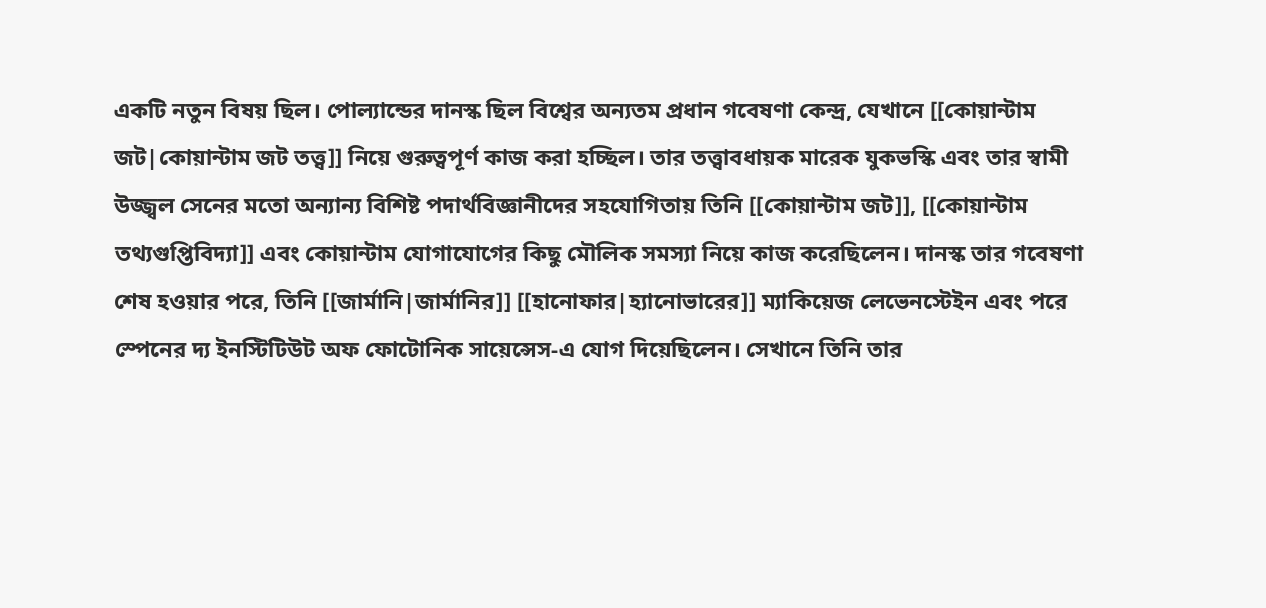একটি নতুন বিষয় ছিল। পোল্যান্ডের দানস্ক ছিল বিশ্বের অন্যতম প্রধান গবেষণা কেন্দ্র, যেখানে [[কোয়ান্টাম জট|কোয়ান্টাম জট তত্ত্ব]] নিয়ে গুরুত্বপূর্ণ কাজ করা হচ্ছিল। তার তত্ত্বাবধায়ক মারেক যুকভস্কি এবং তার স্বামী উজ্জ্বল সেনের মতো অন্যান্য বিশিষ্ট পদার্থবিজ্ঞানীদের সহযোগিতায় তিনি [[কোয়ান্টাম জট]], [[কোয়ান্টাম তথ্যগুপ্তিবিদ্যা]] এবং কোয়ান্টাম যোগাযোগের কিছু মৌলিক সমস্যা নিয়ে কাজ করেছিলেন। দানস্ক তার গবেষণা শেষ হওয়ার পরে, তিনি [[জার্মানি|জার্মানির]] [[হানোফার|হ্যানোভারের]] ম্যাকিয়েজ লেভেনস্টেইন এবং পরে স্পেনের দ্য ইনস্টিটিউট অফ ফোটোনিক সায়েন্সেস-এ যোগ দিয়েছিলেন। সেখানে তিনি তার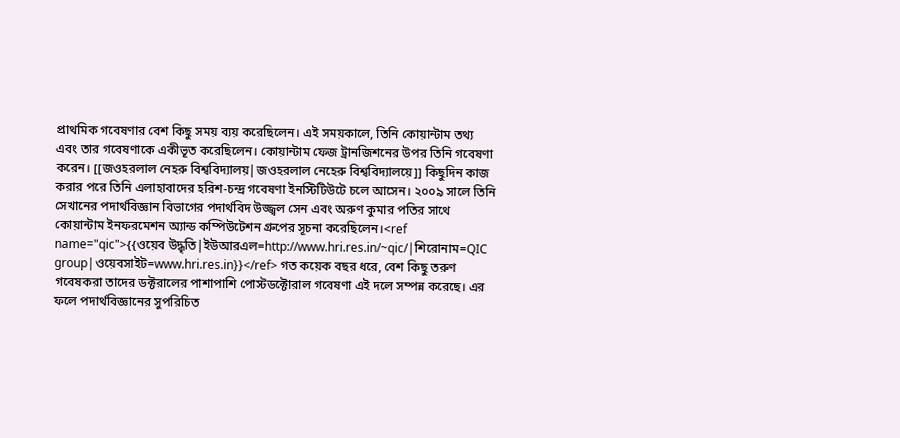প্রাথমিক গবেষণার বেশ কিছু সময় ব্যয় করেছিলেন। এই সময়কালে, তিনি কোয়ান্টাম তথ্য এবং তার গবেষণাকে একীভূত করেছিলেন। কোয়ান্টাম ফেজ ট্রানজিশনের উপর তিনি গবেষণা করেন। [[জওহরলাল নেহরু বিশ্ববিদ্যালয়|জওহরলাল নেহেরু বিশ্ববিদ্যালয়ে]] কিছুদিন কাজ করার পরে তিনি এলাহাবাদের হরিশ-চন্দ্র গবেষণা ইনস্টিটিউটে চলে আসেন। ২০০৯ সালে তিনি সেখানের পদার্থবিজ্ঞান বিভাগের পদার্থবিদ উজ্জ্বল সেন এবং অরুণ কুমার পতির সাথে কোয়ান্টাম ইনফরমেশন অ্যান্ড কম্পিউটেশন গ্রুপের সূচনা করেছিলেন।<ref name="qic">{{ওয়েব উদ্ধৃতি|ইউআরএল=http://www.hri.res.in/~qic/|শিরোনাম=QIC group|ওয়েবসাইট=www.hri.res.in}}</ref> গত কয়েক বছর ধরে, বেশ কিছু তরুণ গবেষকরা তাদের ডক্টরালের পাশাপাশি পোস্টডক্টোরাল গবেষণা এই দলে সম্পন্ন করেছে। এর ফলে পদার্থবিজ্ঞানের সুপরিচিত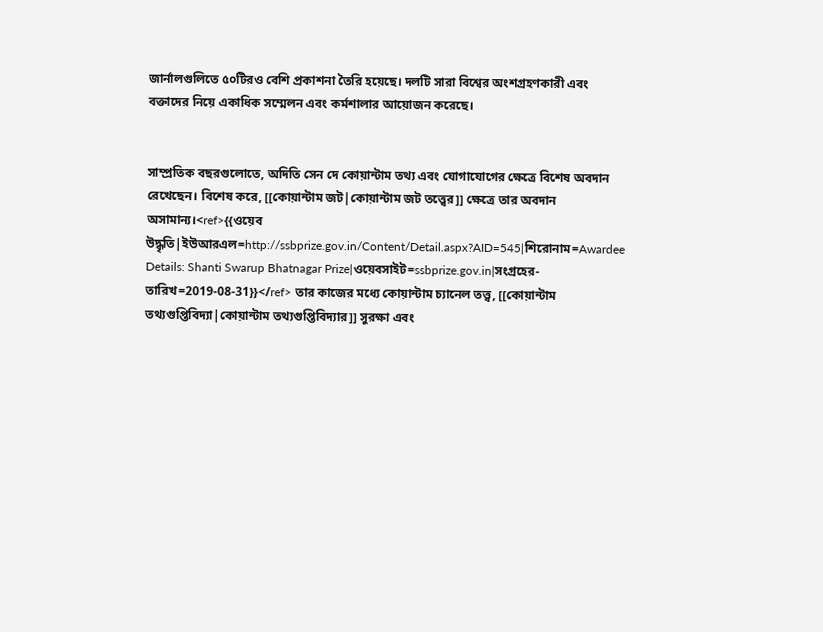জার্নালগুলিতে ৫০টিরও বেশি প্রকাশনা তৈরি হয়েছে। দলটি সারা বিশ্বের অংশগ্রহণকারী এবং বক্তাদের নিয়ে একাধিক সম্মেলন এবং কর্মশালার আয়োজন করেছে।


সাম্প্রতিক বছরগুলোতে, অদিতি সেন দে কোয়ান্টাম তথ্য এবং যোগাযোগের ক্ষেত্রে বিশেষ অবদান রেখেছেন। বিশেষ করে, [[কোয়ান্টাম জট|কোয়ান্টাম জট তত্ত্বের]] ক্ষেত্রে তার অবদান অসামান্য।<ref>{{ওয়েব উদ্ধৃতি|ইউআরএল=http://ssbprize.gov.in/Content/Detail.aspx?AID=545|শিরোনাম=Awardee Details: Shanti Swarup Bhatnagar Prize|ওয়েবসাইট=ssbprize.gov.in|সংগ্রহের-তারিখ=2019-08-31}}</ref> তার কাজের মধ্যে কোয়ান্টাম চ্যানেল তত্ত্ব, [[কোয়ান্টাম তথ্যগুপ্তিবিদ্যা|কোয়ান্টাম তথ্যগুপ্তিবিদ্যার]] সুরক্ষা এবং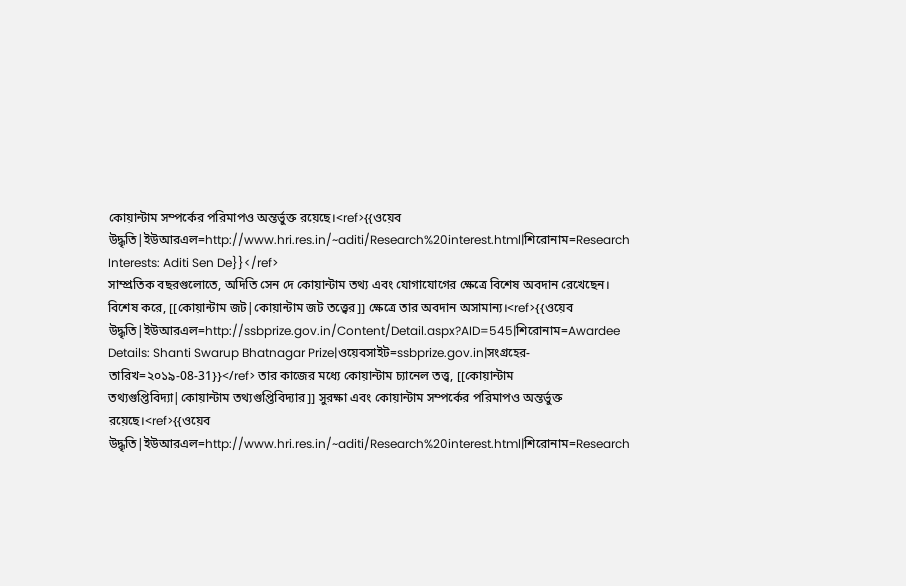কোয়ান্টাম সম্পর্কের পরিমাপও অন্তর্ভুক্ত রয়েছে।<ref>{{ওয়েব উদ্ধৃতি|ইউআরএল=http://www.hri.res.in/~aditi/Research%20interest.html|শিরোনাম=Research Interests: Aditi Sen De}}</ref>
সাম্প্রতিক বছরগুলোতে, অদিতি সেন দে কোয়ান্টাম তথ্য এবং যোগাযোগের ক্ষেত্রে বিশেষ অবদান রেখেছেন। বিশেষ করে, [[কোয়ান্টাম জট|কোয়ান্টাম জট তত্ত্বের]] ক্ষেত্রে তার অবদান অসামান্য।<ref>{{ওয়েব উদ্ধৃতি|ইউআরএল=http://ssbprize.gov.in/Content/Detail.aspx?AID=545|শিরোনাম=Awardee Details: Shanti Swarup Bhatnagar Prize|ওয়েবসাইট=ssbprize.gov.in|সংগ্রহের-তারিখ=২০১৯-08-31}}</ref> তার কাজের মধ্যে কোয়ান্টাম চ্যানেল তত্ত্ব, [[কোয়ান্টাম তথ্যগুপ্তিবিদ্যা|কোয়ান্টাম তথ্যগুপ্তিবিদ্যার]] সুরক্ষা এবং কোয়ান্টাম সম্পর্কের পরিমাপও অন্তর্ভুক্ত রয়েছে।<ref>{{ওয়েব উদ্ধৃতি|ইউআরএল=http://www.hri.res.in/~aditi/Research%20interest.html|শিরোনাম=Research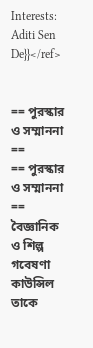Interests: Aditi Sen De}}</ref>


== পুরস্কার ও সম্মাননা ==
== পুরস্কার ও সম্মাননা ==
বৈজ্ঞানিক ও শিল্প গবেষণা কাউন্সিল তাকে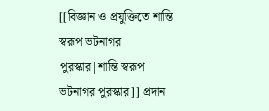[[বিজ্ঞান ও প্রযুক্তিতে শান্তি স্বরূপ ভটনাগর পুরস্কার|শান্তি স্বরূপ ভটনাগর পুরস্কার]] প্রদান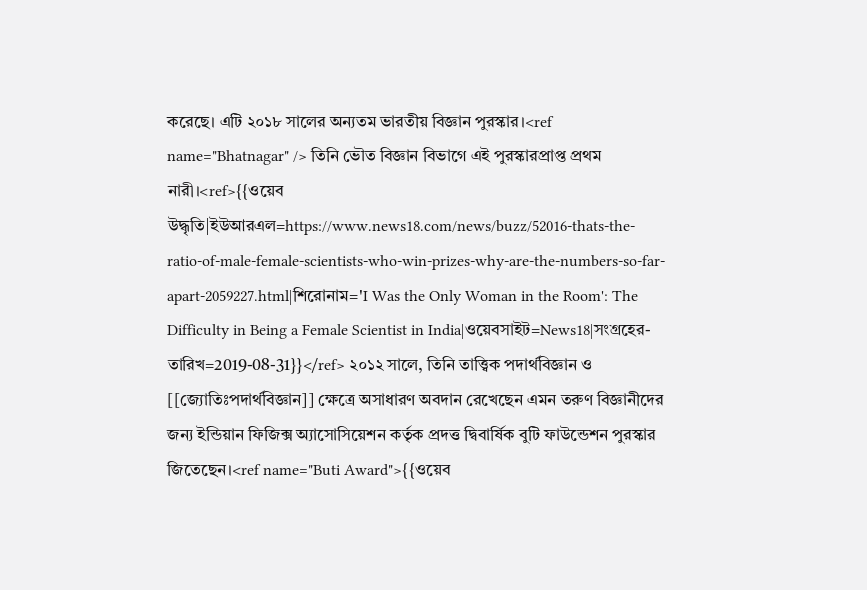করেছে। এটি ২০১৮ সালের অন্যতম ভারতীয় বিজ্ঞান পুরস্কার।<ref name="Bhatnagar" /> তিনি ভৌত বিজ্ঞান বিভাগে এই পুরস্কারপ্রাপ্ত প্রথম নারী।<ref>{{ওয়েব উদ্ধৃতি|ইউআরএল=https://www.news18.com/news/buzz/52016-thats-the-ratio-of-male-female-scientists-who-win-prizes-why-are-the-numbers-so-far-apart-2059227.html|শিরোনাম='I Was the Only Woman in the Room': The Difficulty in Being a Female Scientist in India|ওয়েবসাইট=News18|সংগ্রহের-তারিখ=2019-08-31}}</ref> ২০১২ সালে, তিনি তাত্ত্বিক পদার্থবিজ্ঞান ও [[জ্যোতিঃপদার্থবিজ্ঞান]] ক্ষেত্রে অসাধারণ অবদান রেখেছেন এমন তরুণ বিজ্ঞানীদের জন্য ইন্ডিয়ান ফিজিক্স অ্যাসোসিয়েশন কর্তৃক প্রদত্ত দ্বিবার্ষিক বুটি ফাউন্ডেশন পুরস্কার জিতেছেন।<ref name="Buti Award">{{ওয়েব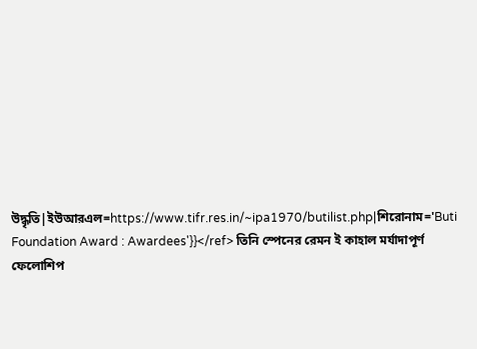উদ্ধৃতি|ইউআরএল=https://www.tifr.res.in/~ipa1970/butilist.php|শিরোনাম='Buti Foundation Award : Awardees'}}</ref> তিনি স্পেনের রেমন ই কাহাল মর্যাদাপূর্ণ ফেলোশিপ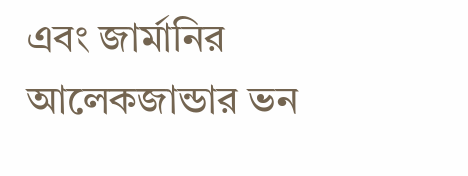এবং জার্মানির আলেকজান্ডার ভন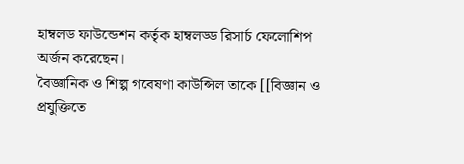হাম্বলড ফাউন্ডেশন কর্তৃক হাম্বলড্ড রিসার্চ ফেলোশিপ অর্জন করেছেন।
বৈজ্ঞানিক ও শিল্প গবেষণা কাউন্সিল তাকে [[বিজ্ঞান ও প্রযুক্তিতে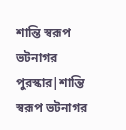শান্তি স্বরূপ ভটনাগর পুরস্কার|শান্তি স্বরূপ ভটনাগর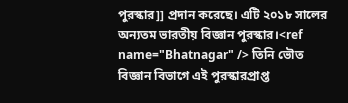পুরস্কার]] প্রদান করেছে। এটি ২০১৮ সালের অন্যতম ভারতীয় বিজ্ঞান পুরস্কার।<ref name="Bhatnagar" /> তিনি ভৌত বিজ্ঞান বিভাগে এই পুরস্কারপ্রাপ্ত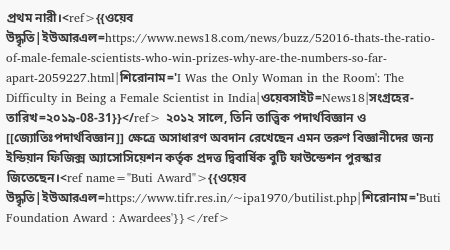প্রথম নারী।<ref>{{ওয়েব উদ্ধৃতি|ইউআরএল=https://www.news18.com/news/buzz/52016-thats-the-ratio-of-male-female-scientists-who-win-prizes-why-are-the-numbers-so-far-apart-2059227.html|শিরোনাম='I Was the Only Woman in the Room': The Difficulty in Being a Female Scientist in India|ওয়েবসাইট=News18|সংগ্রহের-তারিখ=২০১৯-08-31}}</ref> ২০১২ সালে, তিনি তাত্ত্বিক পদার্থবিজ্ঞান ও [[জ্যোতিঃপদার্থবিজ্ঞান]] ক্ষেত্রে অসাধারণ অবদান রেখেছেন এমন তরুণ বিজ্ঞানীদের জন্য ইন্ডিয়ান ফিজিক্স অ্যাসোসিয়েশন কর্তৃক প্রদত্ত দ্বিবার্ষিক বুটি ফাউন্ডেশন পুরস্কার জিতেছেন।<ref name="Buti Award">{{ওয়েব উদ্ধৃতি|ইউআরএল=https://www.tifr.res.in/~ipa1970/butilist.php|শিরোনাম='Buti Foundation Award : Awardees'}}</ref>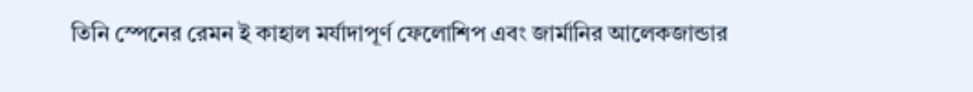তিনি স্পেনের রেমন ই কাহাল মর্যাদাপূর্ণ ফেলোশিপ এবং জার্মানির আলেকজান্ডার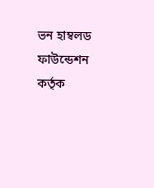ভন হাম্বলড ফাউন্ডেশন কর্তৃক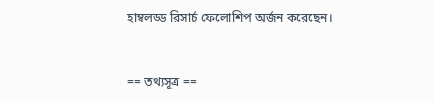হাম্বলড্ড রিসার্চ ফেলোশিপ অর্জন করেছেন।


== তথ্যসূত্র ==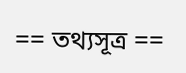== তথ্যসূত্র ==